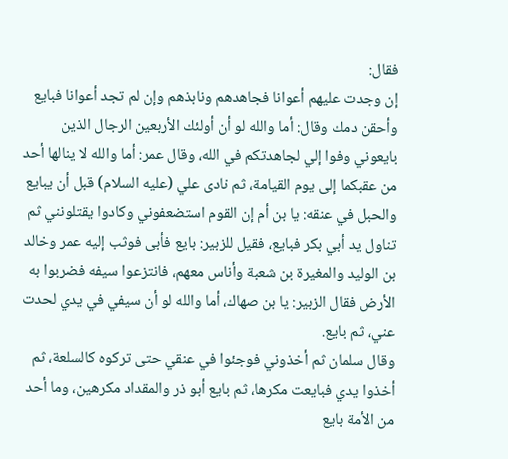فقال:
إن وجدت عليهم أعوانا فجاهدهم ونابذهم وإن لم تجد أعوانا فبايع وأحقن دمك وقال: أما والله لو أن أولئك الأربعين الرجال الذين بايعوني وفوا إلي لجاهدتكم في الله، وقال عمر: أما والله لا ينالها أحد من عقبكما إلى يوم القيامة، ثم نادى علي (عليه السلام) قبل أن يبايع والحبل في عنقه: يا بن أم إن القوم استضعفوني وكادوا يقتلونني ثم تناول يد أبي بكر فبايع، فقيل للزبير: بايع فأبى فوثب إليه عمر وخالد بن الوليد والمغيرة بن شعبة وأناس معهم، فانتزعوا سيفه فضربوا به الأرض فقال الزبير: يا بن صهاك، أما والله لو أن سيفي في يدي لحدت عني، ثم بايع.
وقال سلمان ثم أخذوني فوجئوا في عنقي حتى تركوه كالسلعة، ثم أخذوا يدي فبايعت مكرها، ثم بايع أبو ذر والمقداد مكرهين، وما أحد من الأمة بايع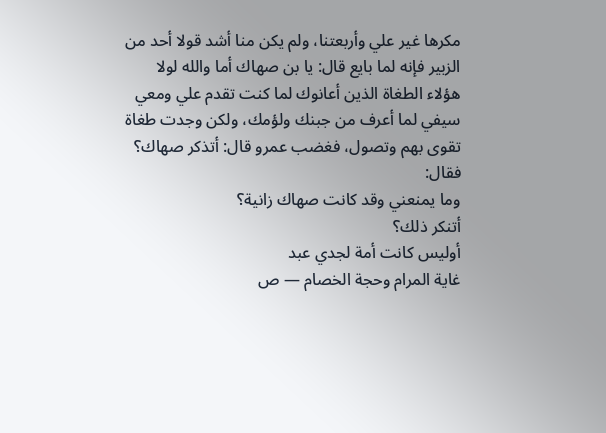مكرها غير علي وأربعتنا، ولم يكن منا أشد قولا أحد من الزبير فإنه لما بايع قال: يا بن صهاك أما والله لولا هؤلاء الطغاة الذين أعانوك لما كنت تقدم علي ومعي سيفي لما أعرف من جبنك ولؤمك، ولكن وجدت طغاة تقوى بهم وتصول، فغضب عمرو قال: أتذكر صهاك؟
فقال:
وما يمنعني وقد كانت صهاك زانية؟
أتنكر ذلك؟
أوليس كانت أمة لجدي عبد
غاية المرام وحجة الخصام — ص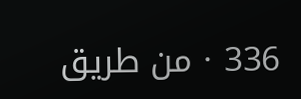336 · من طريق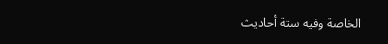الخاصة وفيه ستة أحاديث